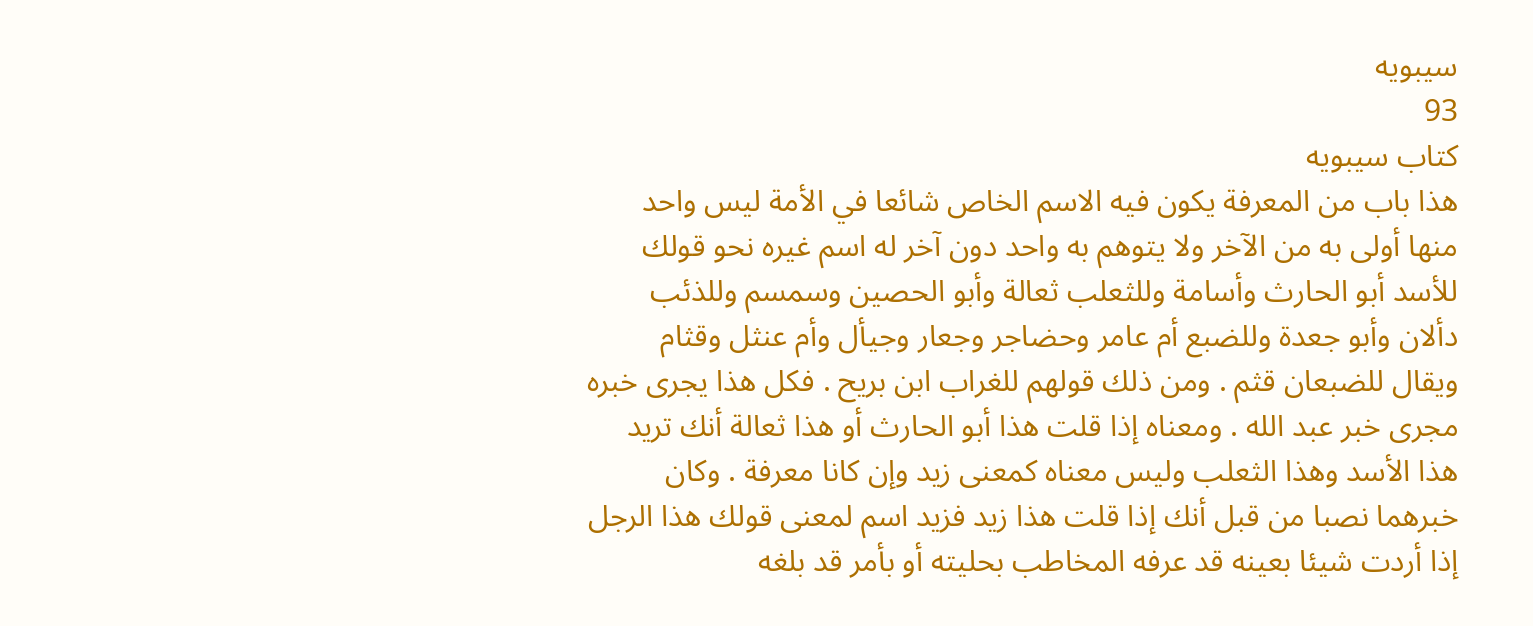سيبويه
93
كتاب سيبويه
هذا باب من المعرفة يكون فيه الاسم الخاص شائعا في الأمة ليس واحد منها أولى به من الآخر ولا يتوهم به واحد دون آخر له اسم غيره نحو قولك للأسد أبو الحارث وأسامة وللثعلب ثعالة وأبو الحصين وسمسم وللذئب دألان وأبو جعدة وللضبع أم عامر وحضاجر وجعار وجيأل وأم عنثل وقثام ويقال للضبعان قثم . ومن ذلك قولهم للغراب ابن بريح . فكل هذا يجرى خبره مجرى خبر عبد الله . ومعناه إذا قلت هذا أبو الحارث أو هذا ثعالة أنك تريد هذا الأسد وهذا الثعلب وليس معناه كمعنى زيد وإن كانا معرفة . وكان خبرهما نصبا من قبل أنك إذا قلت هذا زيد فزيد اسم لمعنى قولك هذا الرجل إذا أردت شيئا بعينه قد عرفه المخاطب بحليته أو بأمر قد بلغه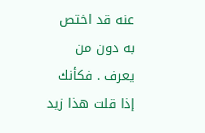عنه قد اختص به دون من يعرف . فكأنك إذا قلت هذا زيد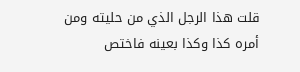قلت هذا الرجل الذي من حليته ومن أمره كذا وكذا بعينه فاختص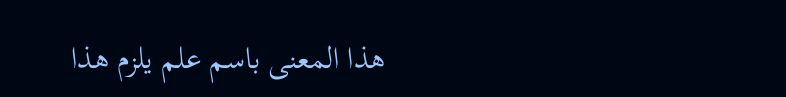هذا المعنى باسم علم يلزم هذا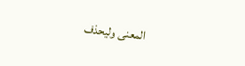المعنى وليحذف